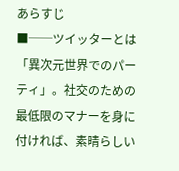あらすじ
■──ツイッターとは「異次元世界でのパーティ」。社交のための最低限のマナーを身に付ければ、素晴らしい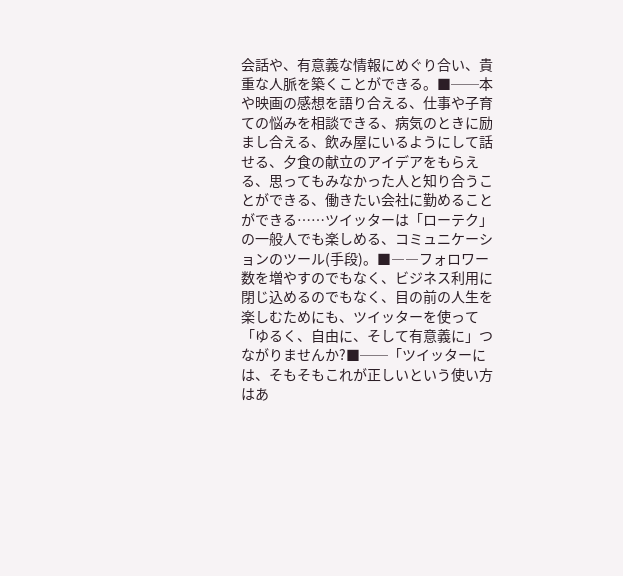会話や、有意義な情報にめぐり合い、貴重な人脈を築くことができる。■──本や映画の感想を語り合える、仕事や子育ての悩みを相談できる、病気のときに励まし合える、飲み屋にいるようにして話せる、夕食の献立のアイデアをもらえる、思ってもみなかった人と知り合うことができる、働きたい会社に勤めることができる……ツイッターは「ローテク」の一般人でも楽しめる、コミュニケーションのツール(手段)。■――フォロワー数を増やすのでもなく、ビジネス利用に閉じ込めるのでもなく、目の前の人生を楽しむためにも、ツイッターを使って「ゆるく、自由に、そして有意義に」つながりませんか?■──「ツイッターには、そもそもこれが正しいという使い方はあ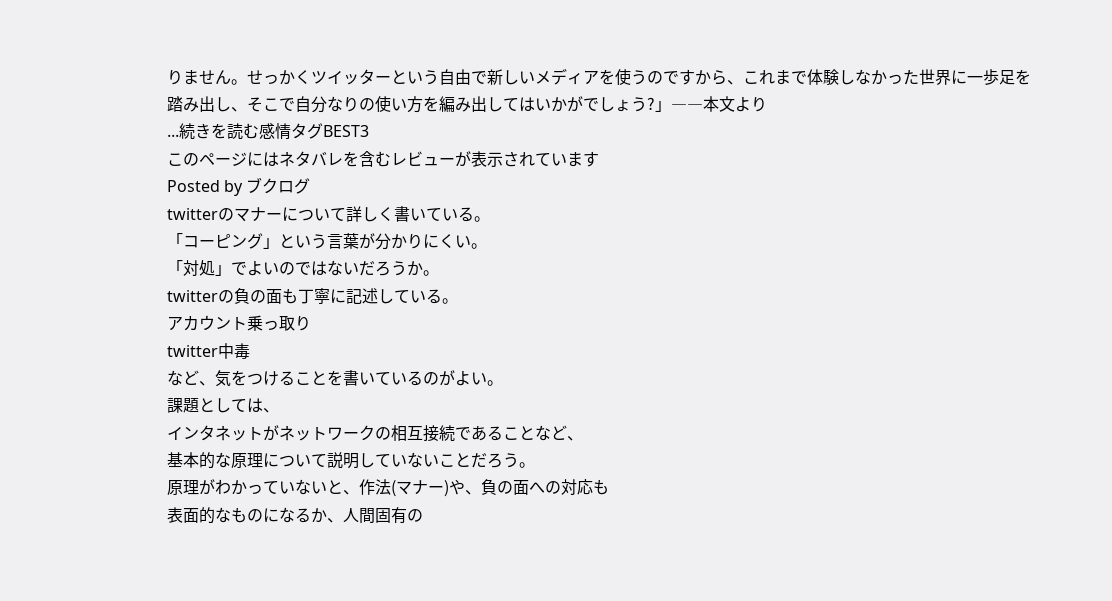りません。せっかくツイッターという自由で新しいメディアを使うのですから、これまで体験しなかった世界に一歩足を踏み出し、そこで自分なりの使い方を編み出してはいかがでしょう?」――本文より
...続きを読む感情タグBEST3
このページにはネタバレを含むレビューが表示されています
Posted by ブクログ
twitterのマナーについて詳しく書いている。
「コーピング」という言葉が分かりにくい。
「対処」でよいのではないだろうか。
twitterの負の面も丁寧に記述している。
アカウント乗っ取り
twitter中毒
など、気をつけることを書いているのがよい。
課題としては、
インタネットがネットワークの相互接続であることなど、
基本的な原理について説明していないことだろう。
原理がわかっていないと、作法(マナー)や、負の面への対応も
表面的なものになるか、人間固有の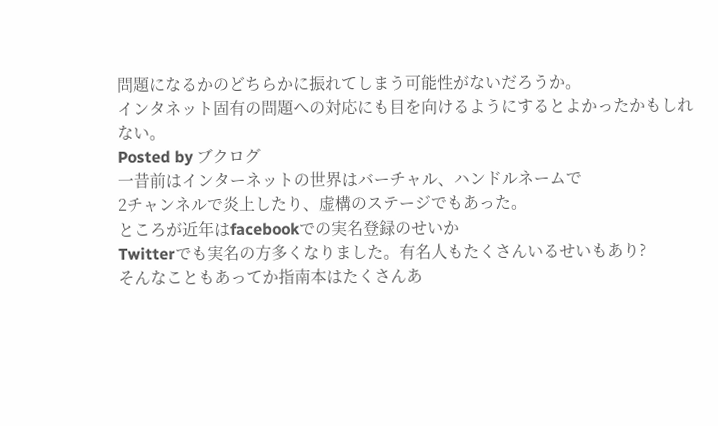問題になるかのどちらかに振れてしまう可能性がないだろうか。
インタネット固有の問題への対応にも目を向けるようにするとよかったかもしれない。
Posted by ブクログ
一昔前はインターネットの世界はバーチャル、ハンドルネームで
2チャンネルで炎上したり、虚構のステージでもあった。
ところが近年はfacebookでの実名登録のせいか
Twitterでも実名の方多くなりました。有名人もたくさんいるせいもあり?
そんなこともあってか指南本はたくさんあ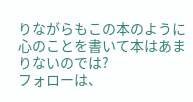りながらもこの本のように
心のことを書いて本はあまりないのでは?
フォローは、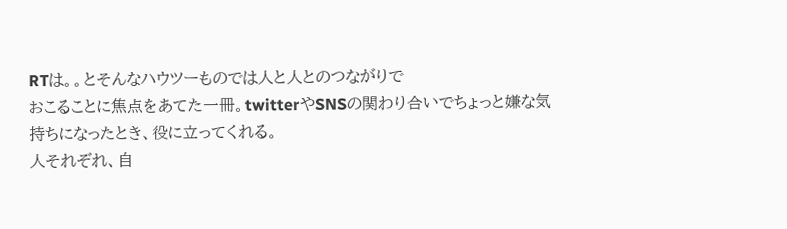RTは。。とそんなハウツーものでは人と人とのつながりで
おこることに焦点をあてた一冊。twitterやSNSの関わり合いでちょっと嫌な気持ちになったとき、役に立ってくれる。
人それぞれ、自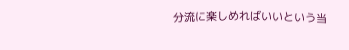分流に楽しめればいいという当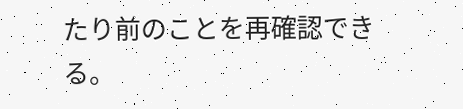たり前のことを再確認できる。